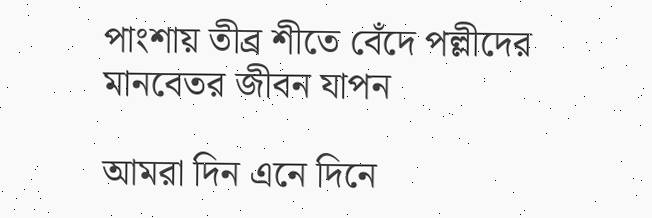পাংশায় তীব্র শীতে বেঁদে পল্লীদের মানবেতর জীবন যাপন

আমরা দিন এনে দিনে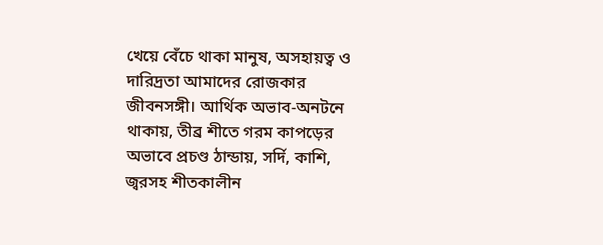খেয়ে বেঁচে থাকা মানুষ, অসহায়ত্ব ও দারিদ্রতা আমাদের রোজকার জীবনসঙ্গী। আর্থিক অভাব-অনটনে থাকায়, তীব্র শীতে গরম কাপড়ের অভাবে প্রচণ্ড ঠান্ডায়, সর্দি, কাশি, জ্বরসহ শীতকালীন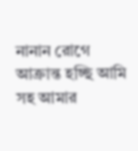নানান রোগে আক্রান্ত হচ্ছি আমি সহ আমার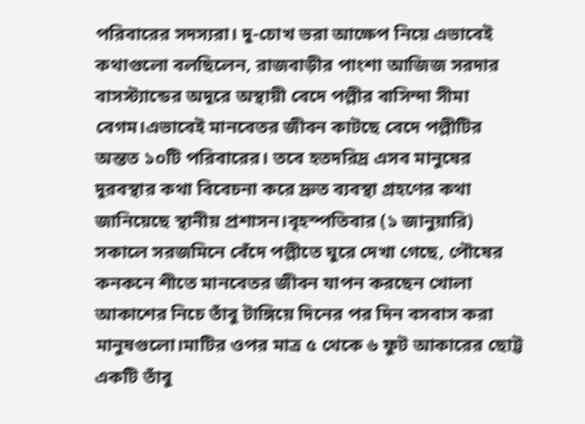পরিবারের সদস্যরা। দু-চোখ ভরা আক্ষেপ নিয়ে এভাবেই কথাগুলো বলছিলেন, রাজবাড়ীর পাংশা আজিজ সরদার বাসস্ট্যান্ডের অদূরে অস্থায়ী বেদে পল্লীর বাসিন্দা সীমা বেগম।এভাবেই মানবেতর জীবন কাটছে বেদে পল্লীটির অন্তত ১০টি পরিবারের। তবে হতদরিদ্র এসব মানুষের দুরবস্থার কথা বিবেচনা করে দ্রুত ব্যবস্থা গ্রহণের কথা জানিয়েছে স্থানীয় প্রশাসন।বৃহস্পতিবার (১ জানুয়ারি) সকালে সরজমিনে বেঁদে পল্লীতে ঘুরে দেখা গেছে, পৌষের কনকনে শীতে মানবেতর জীবন যাপন করছেন খোলা আকাশের নিচে তাঁবু টাঙ্গিয়ে দিনের পর দিন বসবাস করা মানুষগুলো।মাটির ওপর মাত্র ৫ থেকে ৬ ফুট আকারের ছোট্ট একটি তাঁবু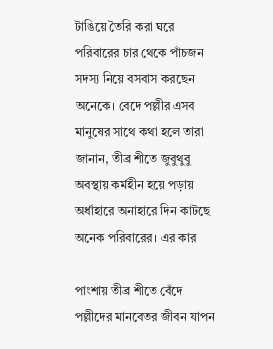টাঙিয়ে তৈরি করা ঘরে পরিবারের চার থেকে পাঁচজন সদস্য নিয়ে বসবাস করছেন অনেকে। বেদে পল্লীর এসব মানুষের সাথে কথা হলে তারা জানান, তীব্র শীতে জুবুথুবু অবস্থায় কর্মহীন হয়ে পড়ায় অর্ধাহারে অনাহারে দিন কাটছে অনেক পরিবারের। এর কার

পাংশায় তীব্র শীতে বেঁদে পল্লীদের মানবেতর জীবন যাপন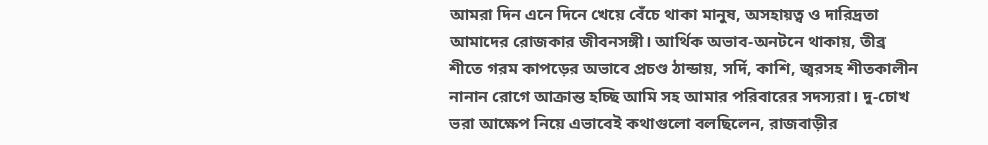আমরা দিন এনে দিনে খেয়ে বেঁচে থাকা মানুষ, অসহায়ত্ব ও দারিদ্রতা আমাদের রোজকার জীবনসঙ্গী। আর্থিক অভাব-অনটনে থাকায়, তীব্র শীতে গরম কাপড়ের অভাবে প্রচণ্ড ঠান্ডায়, সর্দি, কাশি, জ্বরসহ শীতকালীন নানান রোগে আক্রান্ত হচ্ছি আমি সহ আমার পরিবারের সদস্যরা। দু-চোখ ভরা আক্ষেপ নিয়ে এভাবেই কথাগুলো বলছিলেন, রাজবাড়ীর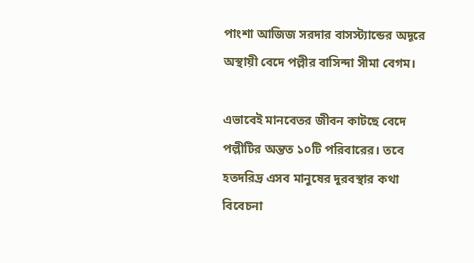পাংশা আজিজ সরদার বাসস্ট্যান্ডের অদূরে অস্থায়ী বেদে পল্লীর বাসিন্দা সীমা বেগম।

এভাবেই মানবেতর জীবন কাটছে বেদে পল্লীটির অন্তত ১০টি পরিবারের। তবে হতদরিদ্র এসব মানুষের দুরবস্থার কথা বিবেচনা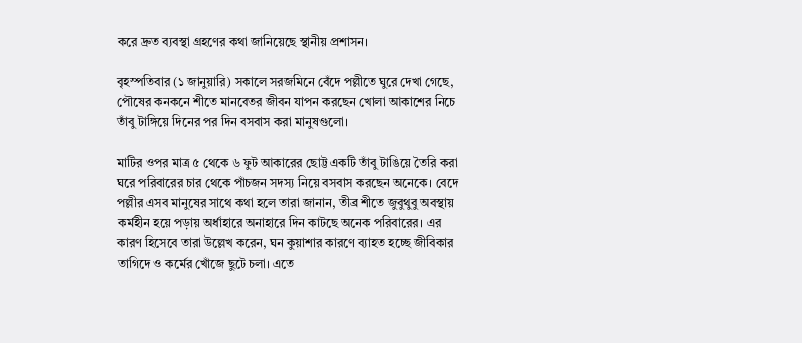করে দ্রুত ব্যবস্থা গ্রহণের কথা জানিয়েছে স্থানীয় প্রশাসন।

বৃহস্পতিবার (১ জানুয়ারি) সকালে সরজমিনে বেঁদে পল্লীতে ঘুরে দেখা গেছে, পৌষের কনকনে শীতে মানবেতর জীবন যাপন করছেন খোলা আকাশের নিচে তাঁবু টাঙ্গিয়ে দিনের পর দিন বসবাস করা মানুষগুলো।

মাটির ওপর মাত্র ৫ থেকে ৬ ফুট আকারের ছোট্ট একটি তাঁবু টাঙিয়ে তৈরি করা ঘরে পরিবারের চার থেকে পাঁচজন সদস্য নিয়ে বসবাস করছেন অনেকে। বেদে পল্লীর এসব মানুষের সাথে কথা হলে তারা জানান, তীব্র শীতে জুবুথুবু অবস্থায় কর্মহীন হয়ে পড়ায় অর্ধাহারে অনাহারে দিন কাটছে অনেক পরিবারের। এর কারণ হিসেবে তারা উল্লেখ করেন, ঘন কুয়াশার কারণে ব্যাহত হচ্ছে জীবিকার তাগিদে ও কর্মের খোঁজে ছুটে চলা। এতে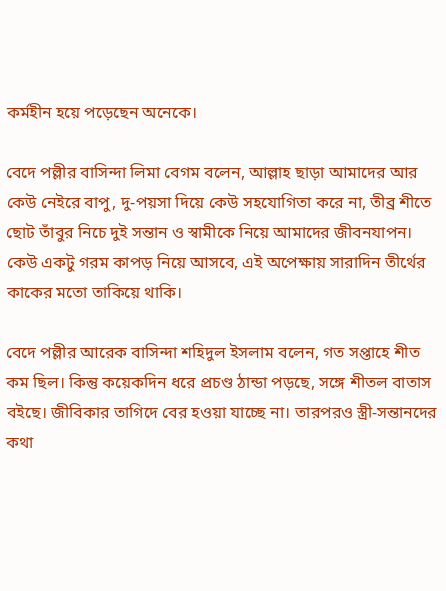কর্মহীন হয়ে পড়েছেন অনেকে।

বেদে পল্লীর বাসিন্দা লিমা বেগম বলেন, আল্লাহ ছাড়া আমাদের আর কেউ নেইরে বাপু, দু-পয়সা দিয়ে কেউ সহযোগিতা করে না, তীব্র শীতে ছোট তাঁবুর নিচে দুই সন্তান ও স্বামীকে নিয়ে আমাদের জীবনযাপন। কেউ একটু গরম কাপড় নিয়ে আসবে, এই অপেক্ষায় সারাদিন তীর্থের কাকের মতো তাকিয়ে থাকি।

বেদে পল্লীর আরেক বাসিন্দা শহিদুল ইসলাম বলেন, গত সপ্তাহে শীত কম ছিল। কিন্তু কয়েকদিন ধরে প্রচণ্ড ঠান্ডা পড়ছে, সঙ্গে শীতল বাতাস বইছে। জীবিকার তাগিদে বের হওয়া যাচ্ছে না। তারপরও স্ত্রী-সন্তানদের কথা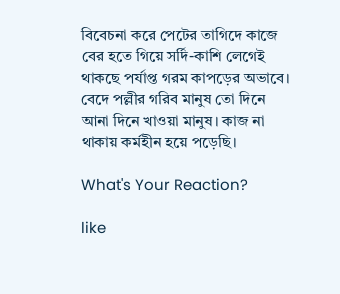বিবেচনা করে পেটের তাগিদে কাজে বের হতে গিয়ে সর্দি-কাশি লেগেই থাকছে পর্যাপ্ত গরম কাপড়ের অভাবে। বেদে পল্লীর গরিব মানুষ তো দিনে আনা দিনে খাওয়া মানুষ। কাজ না থাকায় কর্মহীন হয়ে পড়েছি।

What's Your Reaction?

like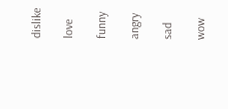dislike

love

funny

angry

sad

wow